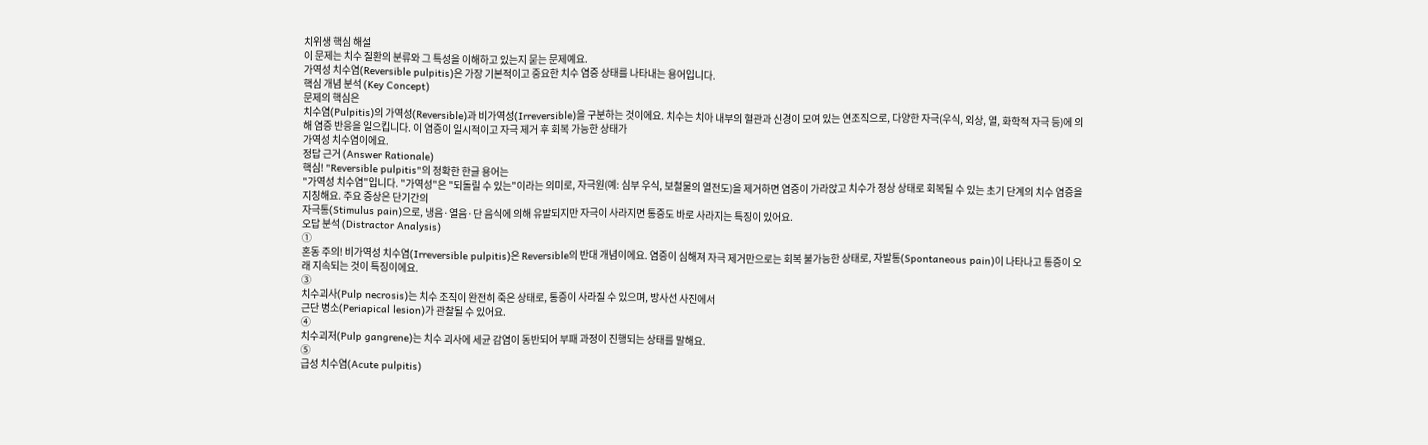치위생 핵심 해설
이 문제는 치수 질환의 분류와 그 특성을 이해하고 있는지 묻는 문제예요.
가역성 치수염(Reversible pulpitis)은 가장 기본적이고 중요한 치수 염증 상태를 나타내는 용어입니다.
핵심 개념 분석 (Key Concept)
문제의 핵심은
치수염(Pulpitis)의 가역성(Reversible)과 비가역성(Irreversible)을 구분하는 것이에요. 치수는 치아 내부의 혈관과 신경이 모여 있는 연조직으로, 다양한 자극(우식, 외상, 열, 화학적 자극 등)에 의해 염증 반응을 일으킵니다. 이 염증이 일시적이고 자극 제거 후 회복 가능한 상태가
가역성 치수염이에요.
정답 근거 (Answer Rationale)
핵심! "Reversible pulpitis"의 정확한 한글 용어는
"가역성 치수염"입니다. "가역성"은 "되돌릴 수 있는"이라는 의미로, 자극원(예: 심부 우식, 보철물의 열전도)을 제거하면 염증이 가라앉고 치수가 정상 상태로 회복될 수 있는 초기 단계의 치수 염증을 지칭해요. 주요 증상은 단기간의
자극통(Stimulus pain)으로, 냉음·열음·단 음식에 의해 유발되지만 자극이 사라지면 통증도 바로 사라지는 특징이 있어요.
오답 분석 (Distractor Analysis)
①
혼동 주의! 비가역성 치수염(Irreversible pulpitis)은 Reversible의 반대 개념이에요. 염증이 심해져 자극 제거만으로는 회복 불가능한 상태로, 자발통(Spontaneous pain)이 나타나고 통증이 오래 지속되는 것이 특징이에요.
③
치수괴사(Pulp necrosis)는 치수 조직이 완전히 죽은 상태로, 통증이 사라질 수 있으며, 방사선 사진에서
근단 병소(Periapical lesion)가 관찰될 수 있어요.
④
치수괴저(Pulp gangrene)는 치수 괴사에 세균 감염이 동반되어 부패 과정이 진행되는 상태를 말해요.
⑤
급성 치수염(Acute pulpitis)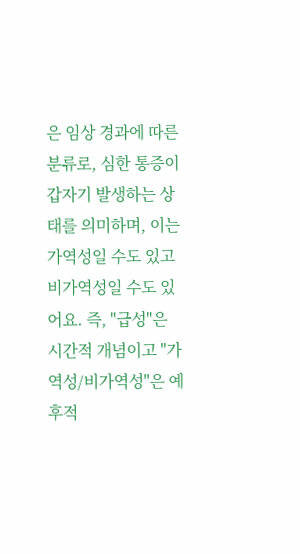은 임상 경과에 따른 분류로, 심한 통증이 갑자기 발생하는 상태를 의미하며, 이는 가역성일 수도 있고 비가역성일 수도 있어요. 즉, "급성"은 시간적 개념이고 "가역성/비가역성"은 예후적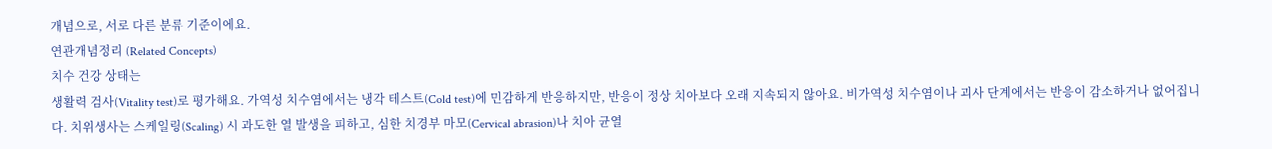개념으로, 서로 다른 분류 기준이에요.
연관개념정리 (Related Concepts)
치수 건강 상태는
생활력 검사(Vitality test)로 평가해요. 가역성 치수염에서는 냉각 테스트(Cold test)에 민감하게 반응하지만, 반응이 정상 치아보다 오래 지속되지 않아요. 비가역성 치수염이나 괴사 단계에서는 반응이 감소하거나 없어집니다. 치위생사는 스케일링(Scaling) 시 과도한 열 발생을 피하고, 심한 치경부 마모(Cervical abrasion)나 치아 균열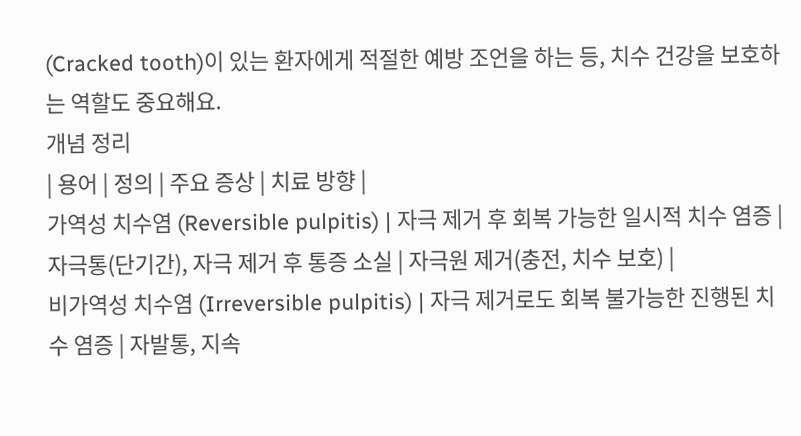(Cracked tooth)이 있는 환자에게 적절한 예방 조언을 하는 등, 치수 건강을 보호하는 역할도 중요해요.
개념 정리
| 용어 | 정의 | 주요 증상 | 치료 방향 |
가역성 치수염 (Reversible pulpitis) | 자극 제거 후 회복 가능한 일시적 치수 염증 | 자극통(단기간), 자극 제거 후 통증 소실 | 자극원 제거(충전, 치수 보호) |
비가역성 치수염 (Irreversible pulpitis) | 자극 제거로도 회복 불가능한 진행된 치수 염증 | 자발통, 지속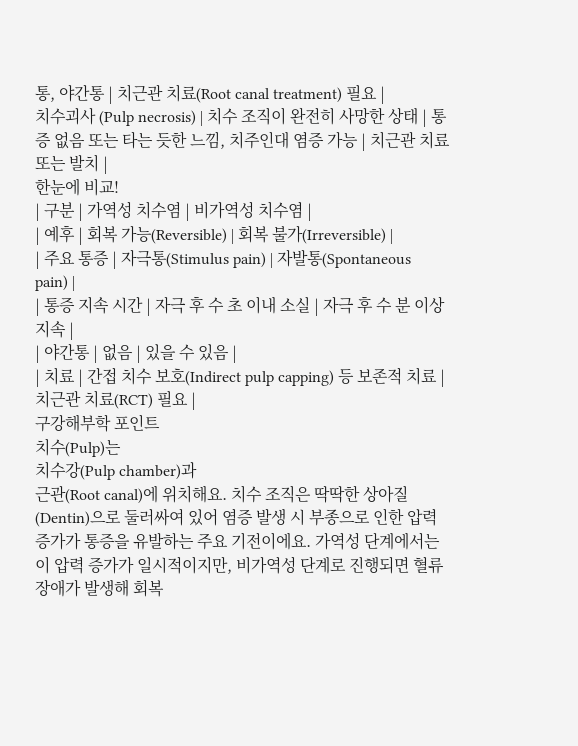통, 야간통 | 치근관 치료(Root canal treatment) 필요 |
치수괴사 (Pulp necrosis) | 치수 조직이 완전히 사망한 상태 | 통증 없음 또는 타는 듯한 느낌, 치주인대 염증 가능 | 치근관 치료 또는 발치 |
한눈에 비교!
| 구분 | 가역성 치수염 | 비가역성 치수염 |
| 예후 | 회복 가능(Reversible) | 회복 불가(Irreversible) |
| 주요 통증 | 자극통(Stimulus pain) | 자발통(Spontaneous pain) |
| 통증 지속 시간 | 자극 후 수 초 이내 소실 | 자극 후 수 분 이상 지속 |
| 야간통 | 없음 | 있을 수 있음 |
| 치료 | 간접 치수 보호(Indirect pulp capping) 등 보존적 치료 | 치근관 치료(RCT) 필요 |
구강해부학 포인트
치수(Pulp)는
치수강(Pulp chamber)과
근관(Root canal)에 위치해요. 치수 조직은 딱딱한 상아질(Dentin)으로 둘러싸여 있어 염증 발생 시 부종으로 인한 압력 증가가 통증을 유발하는 주요 기전이에요. 가역성 단계에서는 이 압력 증가가 일시적이지만, 비가역성 단계로 진행되면 혈류 장애가 발생해 회복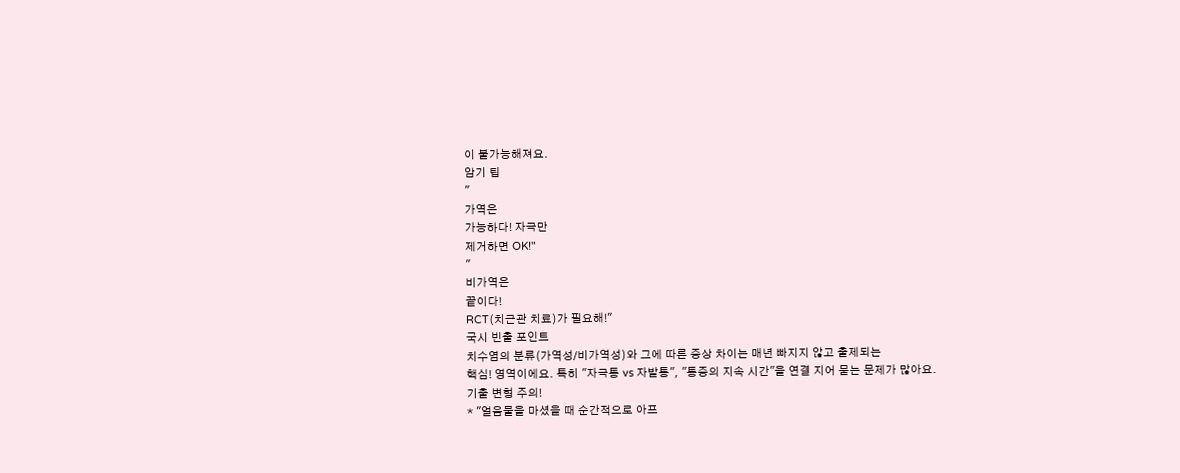이 불가능해져요.
암기 팁
"
가역은
가능하다! 자극만
제거하면 OK!"
"
비가역은
끝이다!
RCT(치근관 치료)가 필요해!"
국시 빈출 포인트
치수염의 분류(가역성/비가역성)와 그에 따른 증상 차이는 매년 빠지지 않고 출제되는
핵심! 영역이에요. 특히 "자극통 vs 자발통", "통증의 지속 시간"을 연결 지어 묻는 문제가 많아요.
기출 변형 주의!
* "얼음물을 마셨을 때 순간적으로 아프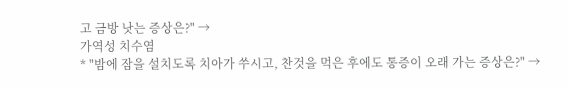고 금방 낫는 증상은?" →
가역성 치수염
* "밤에 잠을 설치도록 치아가 쑤시고, 찬것을 먹은 후에도 통증이 오래 가는 증상은?" →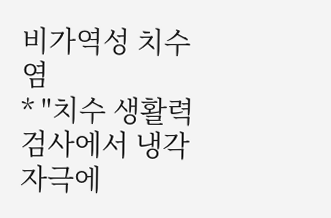비가역성 치수염
* "치수 생활력 검사에서 냉각 자극에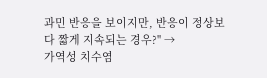과민 반응을 보이지만, 반응이 정상보다 짧게 지속되는 경우?" →
가역성 치수염